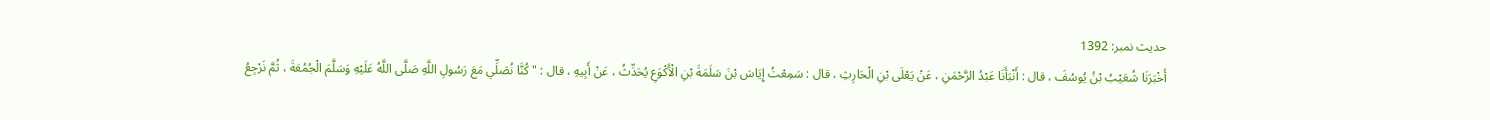حدیث نمبر: 1392
أَخْبَرَنَا شُعَيْبُ بْنُ يُوسُفَ ، قال : أَنْبَأَنَا عَبْدُ الرَّحْمَنِ ، عَنْ يَعْلَى بْنِ الْحَارِثِ ، قال : سَمِعْتُ إِيَاسَ بْنَ سَلَمَةَ بْنِ الْأَكْوَعِ يُحَدِّثُ ، عَنْ أَبِيهِ ، قال : " كُنَّا نُصَلِّي مَعَ رَسُولِ اللَّهِ صَلَّى اللَّهُ عَلَيْهِ وَسَلَّمَ الْجُمُعَةَ ، ثُمَّ نَرْجِعُ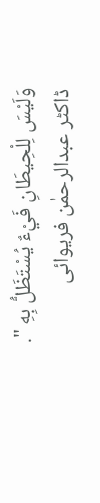وَلَيْسَ لِلْحِيطَانِ فَيْءٌ يُسْتَظَلُّ بِهِ ".
ڈاکٹر عبدالرحمٰن فریوائی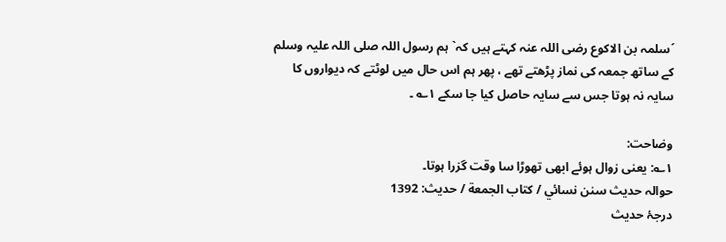´سلمہ بن الاکوع رضی اللہ عنہ کہتے ہیں کہ` ہم رسول اللہ صلی اللہ علیہ وسلم کے ساتھ جمعہ کی نماز پڑھتے تھے ، پھر ہم اس حال میں لوٹتے کہ دیواروں کا سایہ نہ ہوتا جس سے سایہ حاصل کیا جا سکے ۱؎ ۔

وضاحت:
۱؎: یعنی زوال ہوئے ابھی تھوڑا سا وقت گزرا ہوتا۔
حوالہ حدیث سنن نسائي / كتاب الجمعة / حدیث: 1392
درجۂ حدیث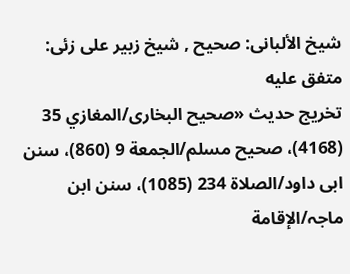شیخ الألبانی: صحيح , شیخ زبیر علی زئی: متفق عليه
تخریج حدیث «صحیح البخاری/المغازي 35 (4168)، صحیح مسلم/الجمعة 9 (860)، سنن ابی داود/الصلاة 234 (1085)، سنن ابن ماجہ/الإقامة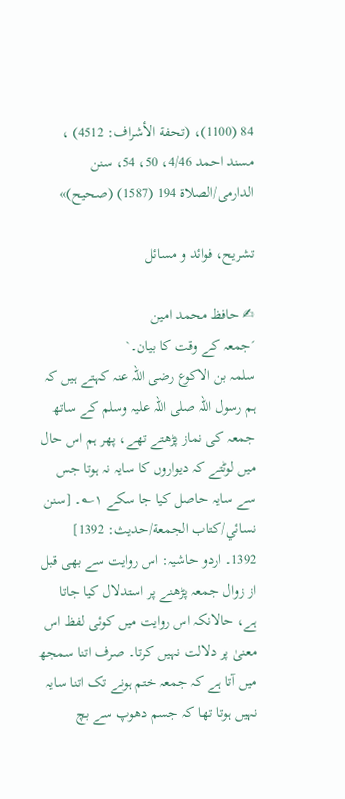84 (1100)، (تحفة الأشراف: 4512) ، مسند احمد 4/46، 50، 54، سنن الدارمی/الصلاة 194 (1587) (صحیح)»

تشریح، فوائد و مسائل

✍ حافظ محمد امین
´جمعہ کے وقت کا بیان۔`
سلمہ بن الاکوع رضی اللہ عنہ کہتے ہیں کہ ہم رسول اللہ صلی اللہ علیہ وسلم کے ساتھ جمعہ کی نماز پڑھتے تھے، پھر ہم اس حال میں لوٹتے کہ دیواروں کا سایہ نہ ہوتا جس سے سایہ حاصل کیا جا سکے ۱؎۔ [سنن نسائي/كتاب الجمعة/حدیث: 1392]
1392۔ اردو حاشیہ: اس روایت سے بھی قبل از زوال جمعہ پڑھنے پر استدلال کیا جاتا ہے، حالانکہ اس روایت میں کوئی لفظ اس معنیٰ پر دلالت نہیں کرتا۔ صرف اتنا سمجھ میں آتا ہے کہ جمعہ ختم ہونے تک اتنا سایہ نہیں ہوتا تھا کہ جسم دھوپ سے بچ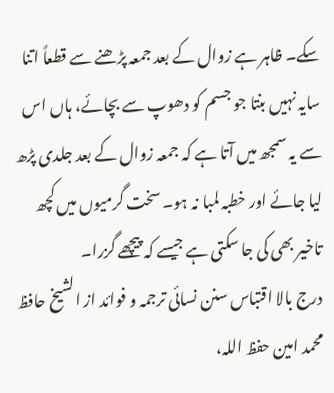سکے۔ ظاہر ہے زوال کے بعد جمعہ پڑھنے سے قطعاً اتنا سایہ نہیں بنتا جو جسم کو دھوپ سے بچائے، ہاں اس سے یہ سمجھ میں آتا ہے کہ جمعہ زوال کے بعد جلدی پڑھ لیا جائے اور خطبہ لمبا نہ ہو۔ سخت گرمیوں میں کچھ تاخیر بھی کی جا سکتی ہے جیسے کہ پیچھے گزرا۔
درج بالا اقتباس سنن نسائی ترجمہ و فوائد از الشیخ حافظ محمد امین حفظ اللہ،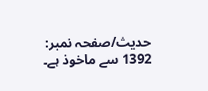حدیث/صفحہ نمبر: 1392 سے ماخوذ ہے۔